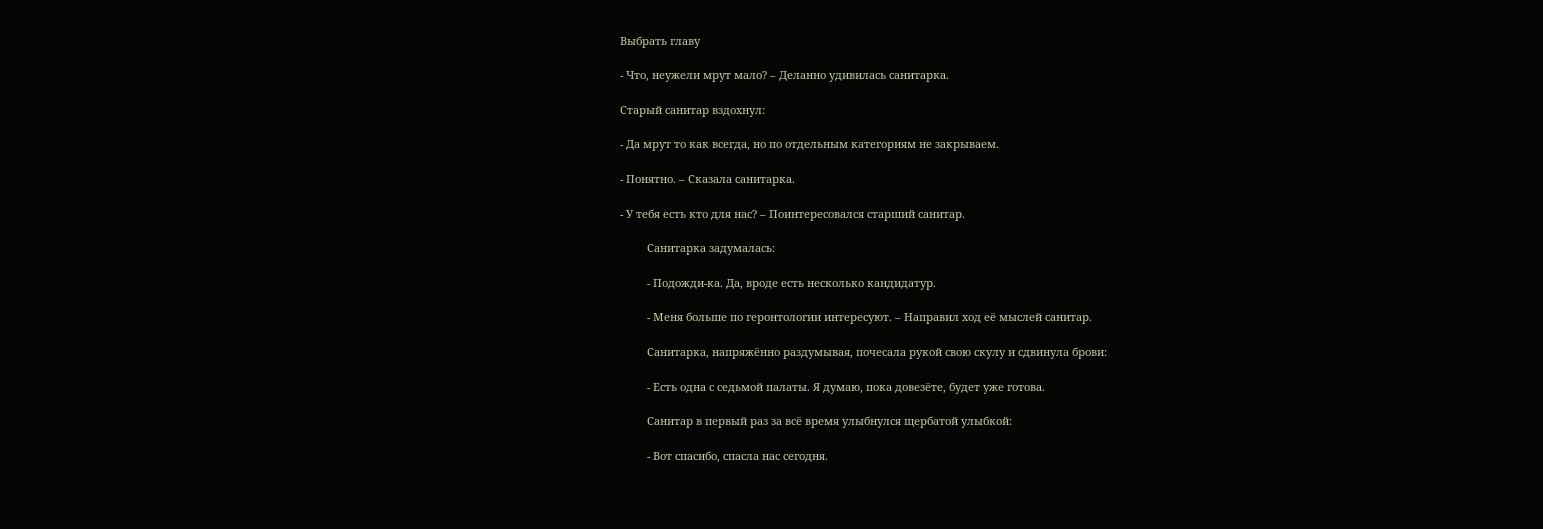Выбрать главу

- Что, неужели мрут мало? – Деланно удивилась санитарка.

Старый санитар вздохнул:

- Да мрут то как всегда, но по отдельным категориям не закрываем.

- Понятно. – Сказала санитарка.

- У тебя есть кто для нас? – Поинтересовался старший санитар.

         Санитарка задумалась:

         - Подожди-ка. Да, вроде есть несколько кандидатур.

         - Меня больше по геронтологии интересуют. – Направил ход её мыслей санитар.

         Санитарка, напряжённо раздумывая, почесала рукой свою скулу и сдвинула брови:

         - Есть одна с седьмой палаты. Я думаю, пока довезёте, будет уже готова.

         Санитар в первый раз за всё время улыбнулся щербатой улыбкой:

         - Вот спасибо, спасла нас сегодня.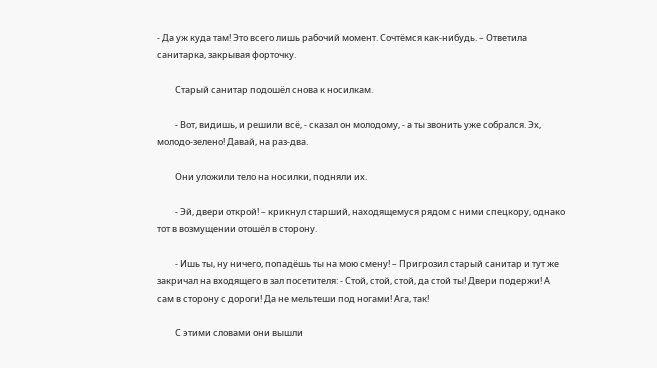- Да уж куда там! Это всего лишь рабочий момент. Сочтёмся как-нибудь. – Ответила санитарка, закрывая форточку.

         Старый санитар подошёл снова к носилкам.

         - Вот, видишь, и решили всё, - сказал он молодому, - а ты звонить уже собрался. Эх, молодо-зелено! Давай, на раз-два.

         Они уложили тело на носилки, подняли их.

         - Эй, двери открой! – крикнул старший, находящемуся рядом с ними спецкору, однако тот в возмущении отошёл в сторону.

         - Ишь ты, ну ничего, попадёшь ты на мою смену! – Пригрозил старый санитар и тут же закричал на входящего в зал посетителя: - Стой, стой, стой, да стой ты! Двери подержи! А сам в сторону с дороги! Да не мельтеши под ногами! Ага, так!

         С этими словами они вышли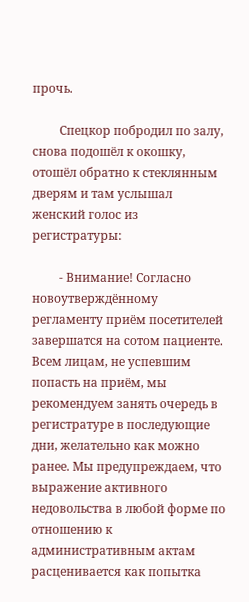прочь.

         Спецкор побродил по залу, снова подошёл к окошку, отошёл обратно к стеклянным дверям и там услышал женский голос из регистратуры:

         - Внимание! Согласно новоутверждённому регламенту приём посетителей завершатся на сотом пациенте. Всем лицам, не успевшим попасть на приём, мы рекомендуем занять очередь в регистратуре в последующие дни, желательно как можно ранее. Мы предупреждаем, что выражение активного недовольства в любой форме по отношению к административным актам расценивается как попытка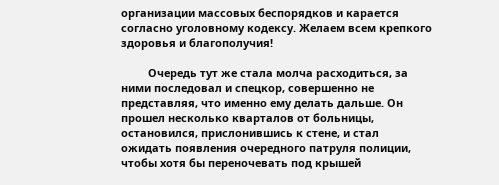организации массовых беспорядков и карается согласно уголовному кодексу. Желаем всем крепкого здоровья и благополучия!

         Очередь тут же стала молча расходиться, за ними последовал и спецкор, совершенно не представляя, что именно ему делать дальше. Он прошел несколько кварталов от больницы, остановился, прислонившись к стене, и стал ожидать появления очередного патруля полиции, чтобы хотя бы переночевать под крышей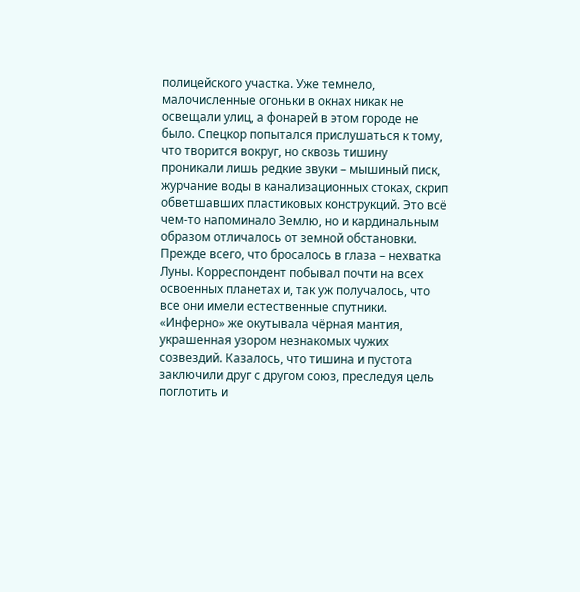полицейского участка. Уже темнело, малочисленные огоньки в окнах никак не освещали улиц, а фонарей в этом городе не было. Спецкор попытался прислушаться к тому, что творится вокруг, но сквозь тишину проникали лишь редкие звуки – мышиный писк, журчание воды в канализационных стоках, скрип обветшавших пластиковых конструкций. Это всё чем-то напоминало Землю, но и кардинальным образом отличалось от земной обстановки. Прежде всего, что бросалось в глаза – нехватка Луны. Корреспондент побывал почти на всех освоенных планетах и, так уж получалось, что все они имели естественные спутники. «Инферно» же окутывала чёрная мантия, украшенная узором незнакомых чужих созвездий. Казалось, что тишина и пустота заключили друг с другом союз, преследуя цель поглотить и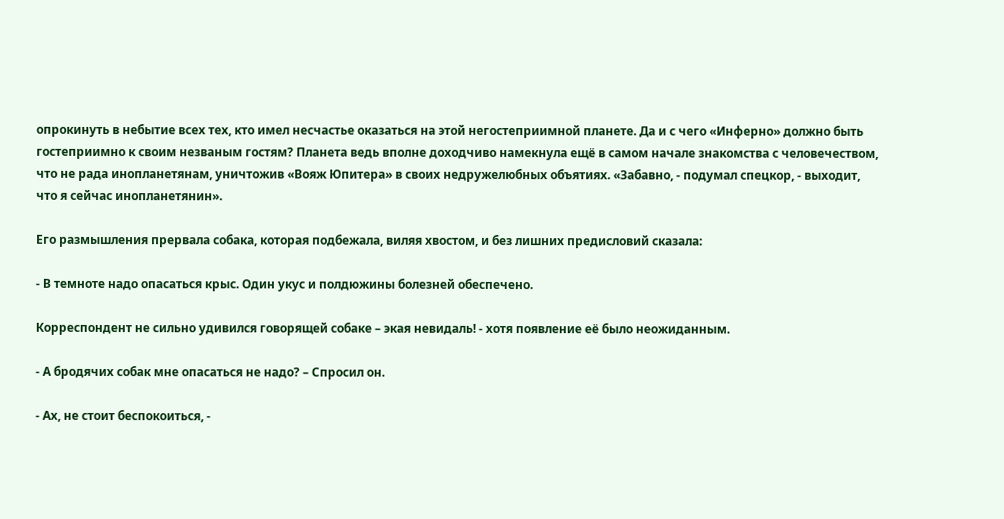опрокинуть в небытие всех тех, кто имел несчастье оказаться на этой негостеприимной планете. Да и с чего «Инферно» должно быть гостеприимно к своим незваным гостям? Планета ведь вполне доходчиво намекнула ещё в самом начале знакомства с человечеством, что не рада инопланетянам, уничтожив «Вояж Юпитера» в своих недружелюбных объятиях. «Забавно, - подумал спецкор, - выходит, что я сейчас инопланетянин».

Его размышления прервала собака, которая подбежала, виляя хвостом, и без лишних предисловий сказала:

- В темноте надо опасаться крыс. Один укус и полдюжины болезней обеспечено.

Корреспондент не сильно удивился говорящей собаке – экая невидаль! - хотя появление её было неожиданным.

- А бродячих собак мне опасаться не надо? – Спросил он.

- Ах, не стоит беспокоиться, -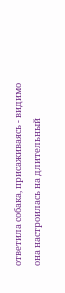ответила собака, присаживаясь - видимо она настроилась на длительный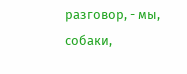разговор, - мы, собаки,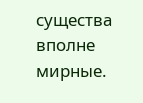существа вполне мирные.